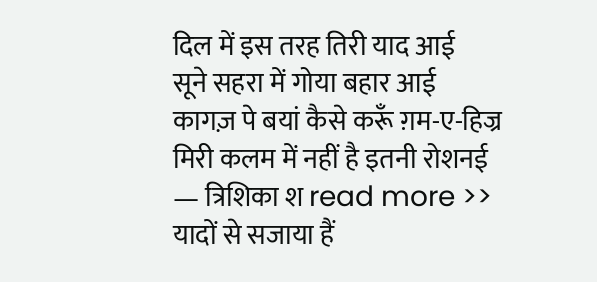दिल में इस तरह तिरी याद आई
सूने सहरा में गोया बहार आई
कागज़ पे बयां कैसे करूँ ग़म-ए-हिज्र
मिरी कलम में नहीं है इतनी रोशनई
— त्रिशिका श read more >>
यादों से सजाया हैं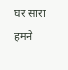घर सारा हमने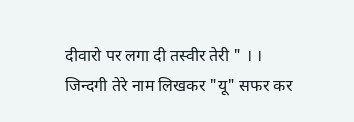दीवारो पर लगा दी तस्वीर तेरी " । ।
जिन्दगी तेरे नाम लिखकर "यू" सफर कर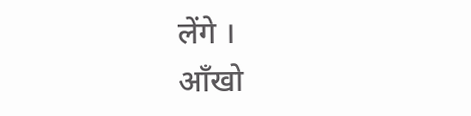लेंगे ।
आँखो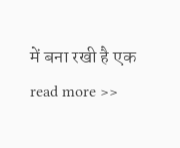में बना रखी है एक read more >>